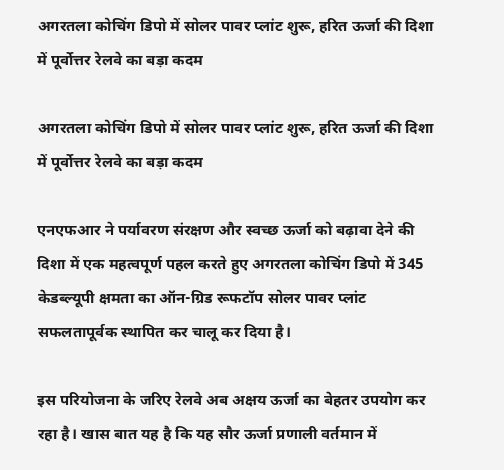अगरतला कोचिंग डिपो में सोलर पावर प्लांट शुरू, हरित ऊर्जा की दिशा में पूर्वोत्तर रेलवे का बड़ा कदम

अगरतला कोचिंग डिपो में सोलर पावर प्लांट शुरू, हरित ऊर्जा की दिशा में पूर्वोत्तर रेलवे का बड़ा कदम

एनएफआर ने पर्यावरण संरक्षण और स्वच्छ ऊर्जा को बढ़ावा देने की दिशा में एक महत्वपूर्ण पहल करते हुए अगरतला कोचिंग डिपो में 345 केडब्ल्यूपी क्षमता का ऑन-ग्रिड रूफटॉप सोलर पावर प्लांट सफलतापूर्वक स्थापित कर चालू कर दिया है।

इस परियोजना के जरिए रेलवे अब अक्षय ऊर्जा का बेहतर उपयोग कर रहा है। खास बात यह है कि यह सौर ऊर्जा प्रणाली वर्तमान में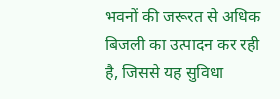भवनों की जरूरत से अधिक बिजली का उत्पादन कर रही है, जिससे यह सुविधा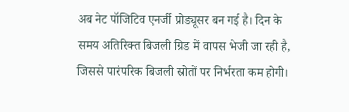अब नेट पॉजिटिव एनर्जी प्रोड्यूसर बन गई है। दिन के समय अतिरिक्त बिजली ग्रिड में वापस भेजी जा रही है, जिससे पारंपरिक बिजली स्रोतों पर निर्भरता कम होगी।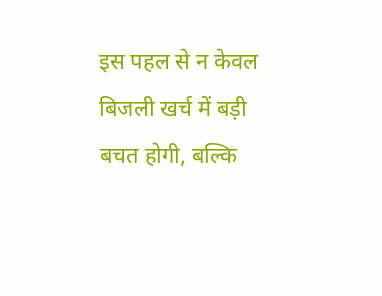इस पहल से न केवल बिजली खर्च में बड़ी बचत होगी, बल्कि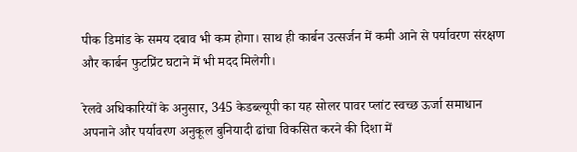पीक डिमांड के समय दबाव भी कम होगा। साथ ही कार्बन उत्सर्जन में कमी आने से पर्यावरण संरक्षण और कार्बन फुटप्रिंट घटाने में भी मदद मिलेगी।

रेलवे अधिकारियों के अनुसार, 345 केडब्ल्यूपी का यह सोलर पावर प्लांट स्वच्छ ऊर्जा समाधान अपनाने और पर्यावरण अनुकूल बुनियादी ढांचा विकसित करने की दिशा में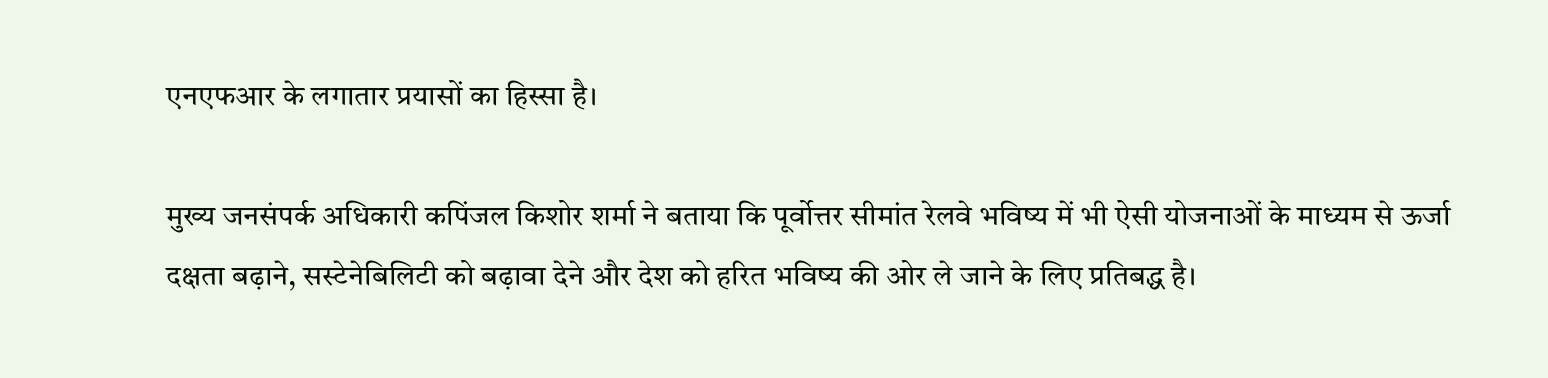एनएफआर के लगातार प्रयासों का हिस्सा है।

मुख्य जनसंपर्क अधिकारी कपिंजल किशोर शर्मा ने बताया कि पूर्वोत्तर सीमांत रेलवे भविष्य में भी ऐसी योजनाओं के माध्यम से ऊर्जा दक्षता बढ़ाने, सस्टेनेबिलिटी को बढ़ावा देने और देश को हरित भविष्य की ओर ले जाने के लिए प्रतिबद्ध है।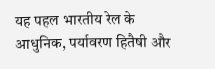यह पहल भारतीय रेल के आधुनिक, पर्यावरण हितैषी और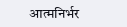आत्मनिर्भर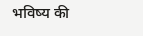भविष्य की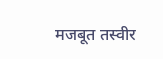मजबूत तस्वीर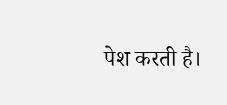पेश करती है।